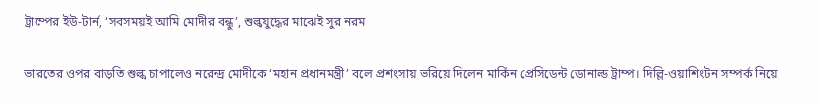ট্রাম্পের ইউ-টার্ন, ‘সবসময়ই আমি মোদীর বন্ধু’, শুল্কযুদ্ধের মাঝেই সুর নরম

ভারতের ওপর বাড়তি শুল্ক চাপালেও নরেন্দ্র মোদীকে ‘মহান প্রধানমন্ত্রী’ বলে প্রশংসায় ভরিয়ে দিলেন মার্কিন প্রেসিডেন্ট ডোনাল্ড ট্রাম্প। দিল্লি-ওয়াশিংটন সম্পর্ক নিয়ে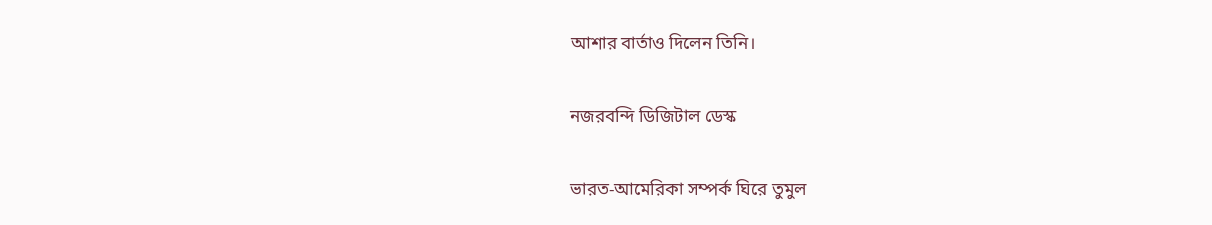আশার বার্তাও দিলেন তিনি।

নজরবন্দি ডিজিটাল ডেস্ক

ভারত-আমেরিকা সম্পর্ক ঘিরে তুমুল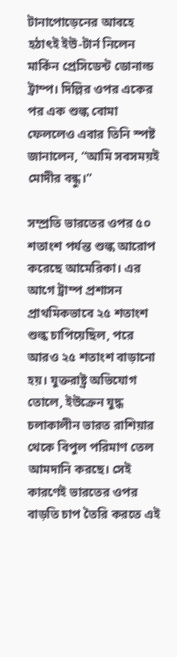টানাপোড়েনের আবহে হঠাৎই ইউ-টার্ন নিলেন মার্কিন প্রেসিডেন্ট ডোনাল্ড ট্রাম্প। দিল্লির ওপর একের পর এক শুল্ক বোমা ফেললেও এবার তিনি স্পষ্ট জানালেন, “আমি সবসময়ই মোদীর বন্ধু।”

সম্প্রতি ভারতের ওপর ৫০ শতাংশ পর্যন্ত শুল্ক আরোপ করেছে আমেরিকা। এর আগে ট্রাম্প প্রশাসন প্রাথমিকভাবে ২৫ শতাংশ শুল্ক চাপিয়েছিল, পরে আরও ২৫ শতাংশ বাড়ানো হয়। যুক্তরাষ্ট্র অভিযোগ তোলে, ইউক্রেন যুদ্ধ চলাকালীন ভারত রাশিয়ার থেকে বিপুল পরিমাণ তেল আমদানি করছে। সেই কারণেই ভারতের ওপর বাড়তি চাপ তৈরি করতে এই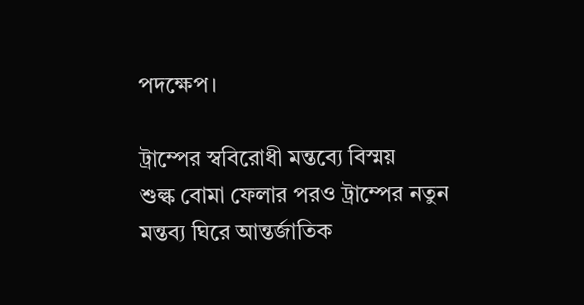পদক্ষেপ।

ট্রাম্পের স্ববিরোধী মন্তব্যে বিস্ময়
শুল্ক বোমা ফেলার পরও ট্রাম্পের নতুন মন্তব্য ঘিরে আন্তর্জাতিক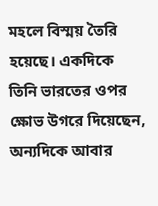মহলে বিস্ময় তৈরি হয়েছে। একদিকে তিনি ভারতের ওপর ক্ষোভ উগরে দিয়েছেন, অন্যদিকে আবার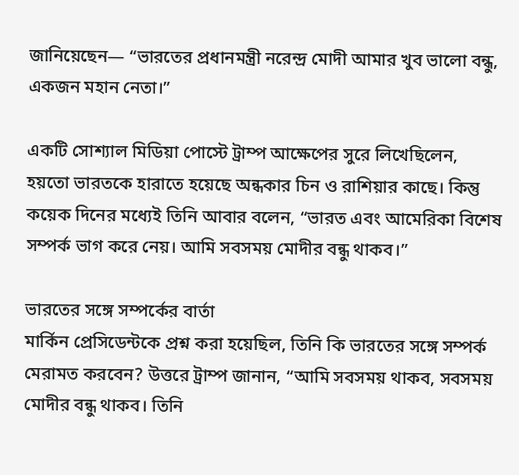জানিয়েছেন— “ভারতের প্রধানমন্ত্রী নরেন্দ্র মোদী আমার খুব ভালো বন্ধু, একজন মহান নেতা।”

একটি সোশ্যাল মিডিয়া পোস্টে ট্রাম্প আক্ষেপের সুরে লিখেছিলেন, হয়তো ভারতকে হারাতে হয়েছে অন্ধকার চিন ও রাশিয়ার কাছে। কিন্তু কয়েক দিনের মধ্যেই তিনি আবার বলেন, “ভারত এবং আমেরিকা বিশেষ সম্পর্ক ভাগ করে নেয়। আমি সবসময় মোদীর বন্ধু থাকব।”

ভারতের সঙ্গে সম্পর্কের বার্তা
মার্কিন প্রেসিডেন্টকে প্রশ্ন করা হয়েছিল, তিনি কি ভারতের সঙ্গে সম্পর্ক মেরামত করবেন? উত্তরে ট্রাম্প জানান, “আমি সবসময় থাকব, সবসময় মোদীর বন্ধু থাকব। তিনি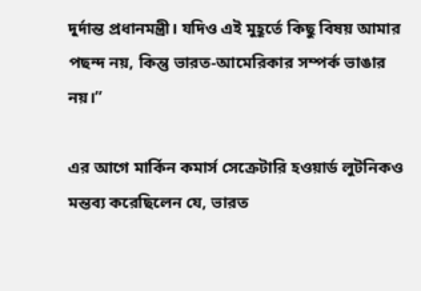দুর্দান্ত প্রধানমন্ত্রী। যদিও এই মুহূর্তে কিছু বিষয় আমার পছন্দ নয়, কিন্তু ভারত-আমেরিকার সম্পর্ক ভাঙার নয়।”

এর আগে মার্কিন কমার্স সেক্রেটারি হওয়ার্ড লুটনিকও মন্তব্য করেছিলেন যে, ভারত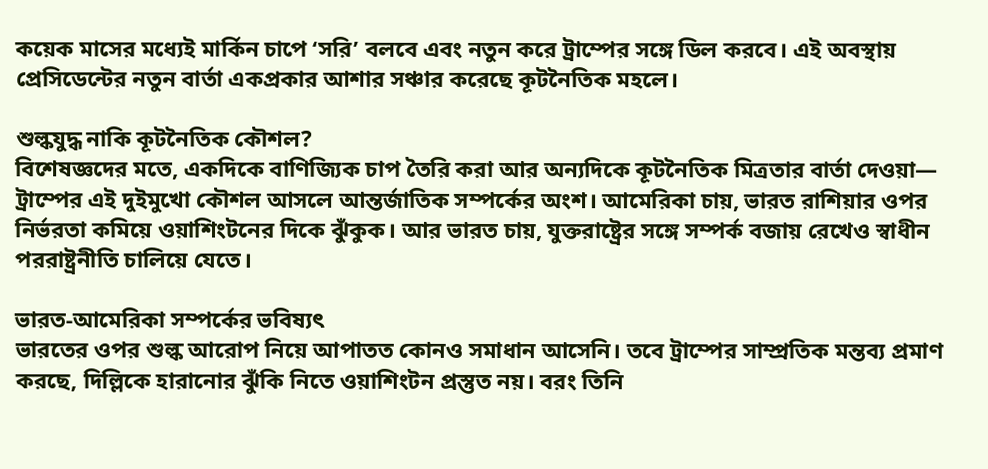কয়েক মাসের মধ্যেই মার্কিন চাপে ‘সরি’ বলবে এবং নতুন করে ট্রাম্পের সঙ্গে ডিল করবে। এই অবস্থায় প্রেসিডেন্টের নতুন বার্তা একপ্রকার আশার সঞ্চার করেছে কূটনৈতিক মহলে।

শুল্কযুদ্ধ নাকি কূটনৈতিক কৌশল?
বিশেষজ্ঞদের মতে, একদিকে বাণিজ্যিক চাপ তৈরি করা আর অন্যদিকে কূটনৈতিক মিত্রতার বার্তা দেওয়া— ট্রাম্পের এই দুইমুখো কৌশল আসলে আন্তর্জাতিক সম্পর্কের অংশ। আমেরিকা চায়, ভারত রাশিয়ার ওপর নির্ভরতা কমিয়ে ওয়াশিংটনের দিকে ঝুঁকুক। আর ভারত চায়, যুক্তরাষ্ট্রের সঙ্গে সম্পর্ক বজায় রেখেও স্বাধীন পররাষ্ট্রনীতি চালিয়ে যেতে।

ভারত-আমেরিকা সম্পর্কের ভবিষ্যৎ
ভারতের ওপর শুল্ক আরোপ নিয়ে আপাতত কোনও সমাধান আসেনি। তবে ট্রাম্পের সাম্প্রতিক মন্তব্য প্রমাণ করছে, দিল্লিকে হারানোর ঝুঁকি নিতে ওয়াশিংটন প্রস্তুত নয়। বরং তিনি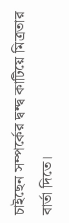চাইছেন সম্পর্কের দ্বন্দ্ব কাটিয়ে মিত্রতার বার্তা দিতে।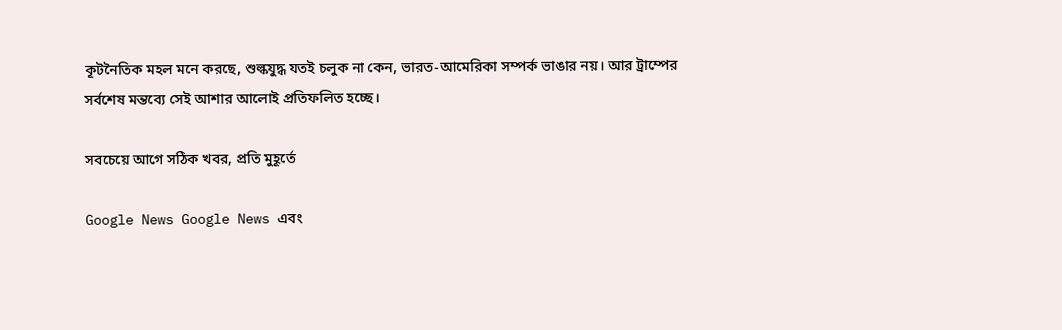কূটনৈতিক মহল মনে করছে, শুল্কযুদ্ধ যতই চলুক না কেন, ভারত-আমেরিকা সম্পর্ক ভাঙার নয়। আর ট্রাম্পের সর্বশেষ মন্তব্যে সেই আশার আলোই প্রতিফলিত হচ্ছে।

সবচেয়ে আগে সঠিক খবর, প্রতি মুহূর্তে

Google News Google News এবং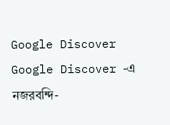Google Discover Google Discover -এ নজরবন্দি-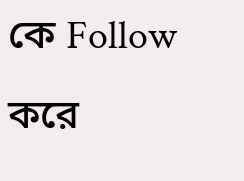কে Follow করে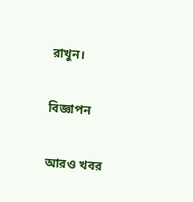রাখুন।

বিজ্ঞাপন

আরও খবর